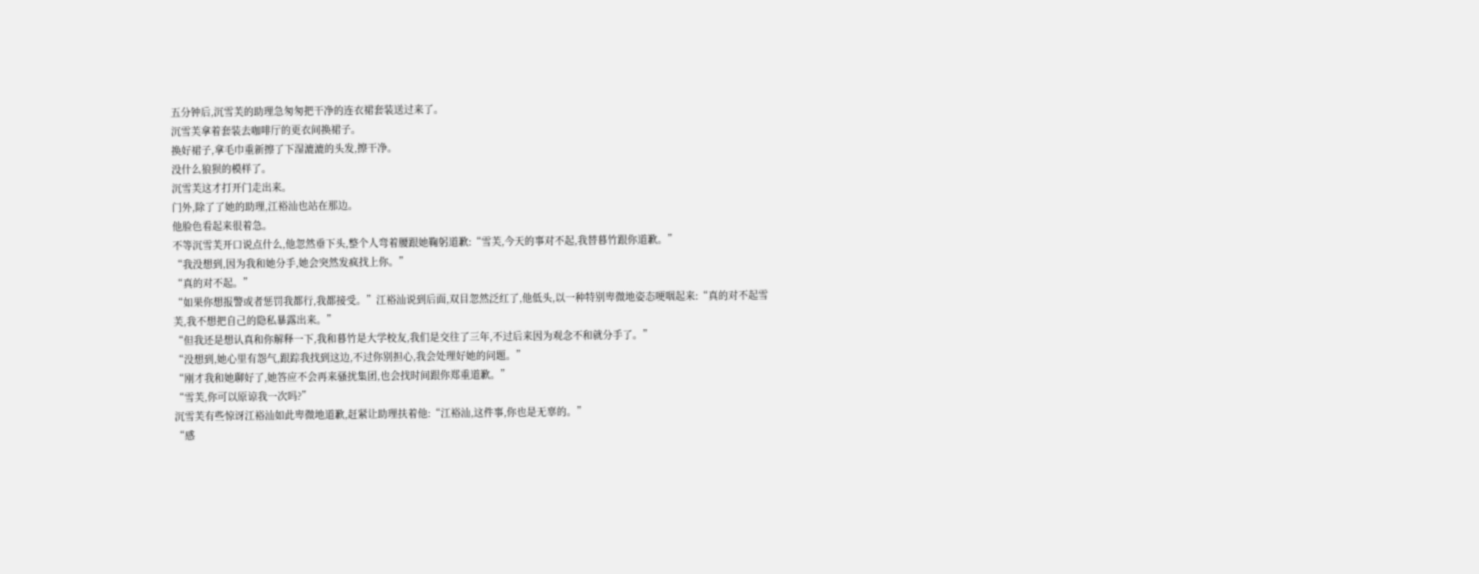五分钟后,沉雪芙的助理急匆匆把干净的连衣裙套装送过来了。
沉雪芙拿着套装去咖啡厅的更衣间换裙子。
换好裙子,拿毛巾重新擦了下湿漉漉的头发,擦干净。
没什么狼狈的模样了。
沉雪芙这才打开门走出来。
门外,除了了她的助理,江裕汕也站在那边。
他脸色看起来很着急。
不等沉雪芙开口说点什么,他忽然垂下头,整个人弯着腰跟她鞠躬道歉:“雪芙,今天的事对不起,我替暮竹跟你道歉。”
“我没想到,因为我和她分手,她会突然发疯找上你。”
“真的对不起。”
“如果你想报警或者惩罚我都行,我都接受。”江裕汕说到后面,双目忽然泛红了,他低头,以一种特别卑微地姿态哽咽起来:“真的对不起雪芙,我不想把自己的隐私暴露出来。”
“但我还是想认真和你解释一下,我和暮竹是大学校友,我们是交往了三年,不过后来因为观念不和就分手了。”
“没想到,她心里有怨气,跟踪我找到这边,不过你别担心,我会处理好她的问题。”
“刚才我和她聊好了,她答应不会再来骚扰集团,也会找时间跟你郑重道歉。”
“雪芙,你可以原谅我一次吗?”
沉雪芙有些惊讶江裕汕如此卑微地道歉,赶紧让助理扶着他:“江裕汕,这件事,你也是无辜的。”
“感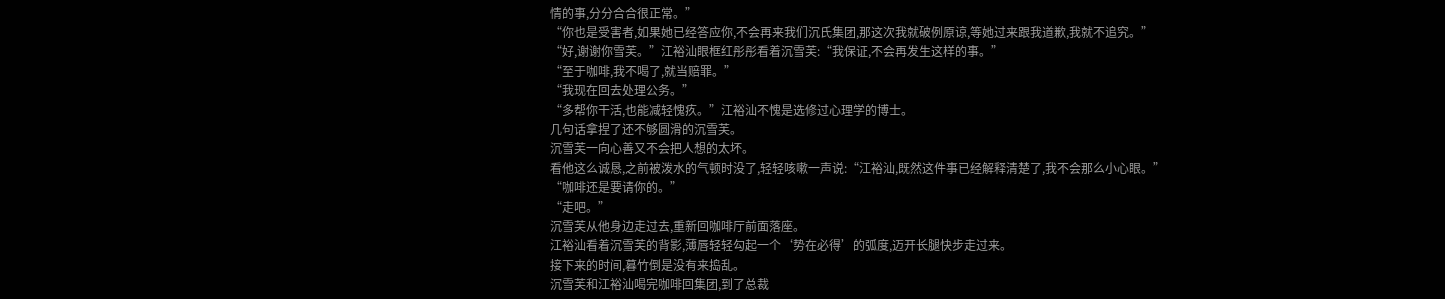情的事,分分合合很正常。”
“你也是受害者,如果她已经答应你,不会再来我们沉氏集团,那这次我就破例原谅,等她过来跟我道歉,我就不追究。”
“好,谢谢你雪芙。”江裕汕眼框红彤彤看着沉雪芙:“我保证,不会再发生这样的事。”
“至于咖啡,我不喝了,就当赔罪。”
“我现在回去处理公务。”
“多帮你干活,也能减轻愧疚。”江裕汕不愧是选修过心理学的博士。
几句话拿捏了还不够圆滑的沉雪芙。
沉雪芙一向心善又不会把人想的太坏。
看他这么诚恳,之前被泼水的气顿时没了,轻轻咳嗽一声说:“江裕汕,既然这件事已经解释清楚了,我不会那么小心眼。”
“咖啡还是要请你的。”
“走吧。”
沉雪芙从他身边走过去,重新回咖啡厅前面落座。
江裕汕看着沉雪芙的背影,薄唇轻轻勾起一个‘势在必得’的弧度,迈开长腿快步走过来。
接下来的时间,暮竹倒是没有来捣乱。
沉雪芙和江裕汕喝完咖啡回集团,到了总裁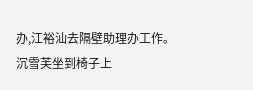办,江裕汕去隔壁助理办工作。
沉雪芙坐到椅子上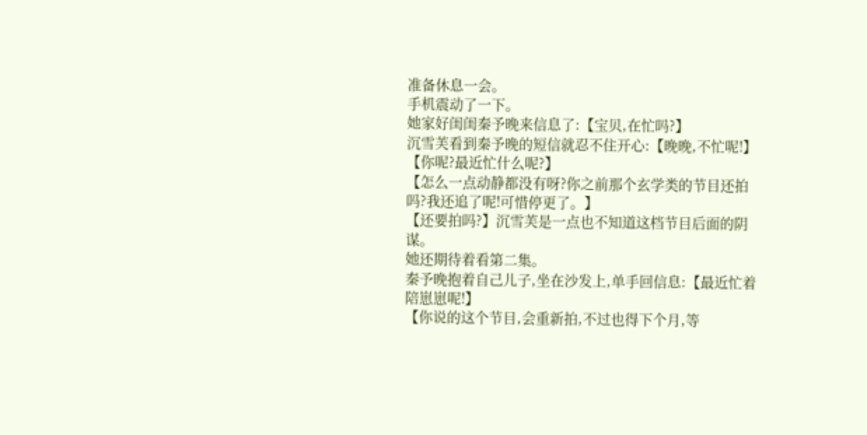准备休息一会。
手机震动了一下。
她家好闺闺秦予晚来信息了:【宝贝,在忙吗?】
沉雪芙看到秦予晚的短信就忍不住开心:【晚晚,不忙呢!】
【你呢?最近忙什么呢?】
【怎么一点动静都没有呀?你之前那个玄学类的节目还拍吗?我还追了呢!可惜停更了。】
【还要拍吗?】沉雪芙是一点也不知道这档节目后面的阴谋。
她还期待着看第二集。
秦予晚抱着自己儿子,坐在沙发上,单手回信息:【最近忙着陪崽崽呢!】
【你说的这个节目,会重新拍,不过也得下个月,等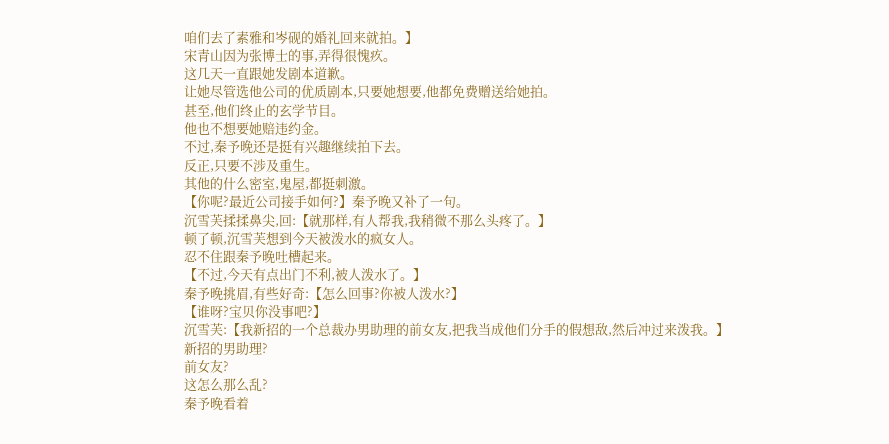咱们去了素雅和岑砚的婚礼回来就拍。】
宋青山因为张博士的事,弄得很愧疚。
这几天一直跟她发剧本道歉。
让她尽管选他公司的优质剧本,只要她想要,他都免费赠送给她拍。
甚至,他们终止的玄学节目。
他也不想要她赔违约金。
不过,秦予晚还是挺有兴趣继续拍下去。
反正,只要不涉及重生。
其他的什么密室,鬼屋,都挺刺激。
【你呢?最近公司接手如何?】秦予晚又补了一句。
沉雪芙揉揉鼻尖,回:【就那样,有人帮我,我稍微不那么头疼了。】
顿了顿,沉雪芙想到今天被泼水的疯女人。
忍不住跟秦予晚吐槽起来。
【不过,今天有点出门不利,被人泼水了。】
秦予晚挑眉,有些好奇:【怎么回事?你被人泼水?】
【谁呀?宝贝你没事吧?】
沉雪芙:【我新招的一个总裁办男助理的前女友,把我当成他们分手的假想敌,然后冲过来泼我。】
新招的男助理?
前女友?
这怎么那么乱?
秦予晚看着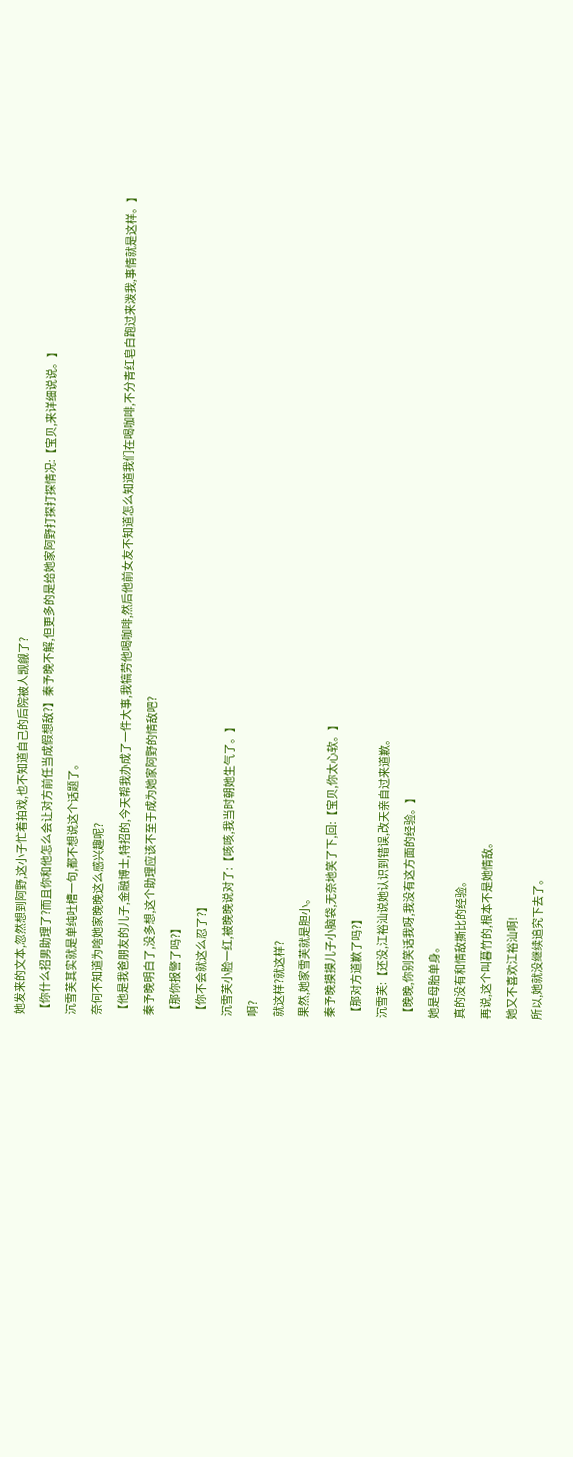她发来的文本,忽然想到阿野,这小子忙着拍戏,也不知道自己的后院被人觊觎了?
【你什么招男助理了?而且你和他怎么会让对方前任当成假想敌?】秦予晚不解,但更多的是给她家阿野打探打探情况:【宝贝,来详细说说。】
沉雪芙其实就是单纯吐槽一句,都不想说这个话题了。
奈何不知道为啥她家晚晚这么感兴趣呢?
【他是我爸朋友的儿子,金融博士,特招的,今天帮我办成了一件大事,我犒劳他喝咖啡,然后他前女友不知道怎么知道我们在喝咖啡,不分青红皂白跑过来泼我,事情就是这样。】
秦予晚明白了,没多想,这个助理应该不至于成为她家阿野的情敌吧?
【那你报警了吗?】
【你不会就这么忍了?】
沉雪芙小脸一红,被晚晚说对了:【咳咳,我当时朝她生气了。】
啊?
就这样?就这样?
果然,她家雪芙就是胆小。
秦予晚摸摸儿子小脑袋,无奈地笑了下,回:【宝贝,你太心软。】
【那对方道歉了吗?】
沉雪芙:【还没,江裕汕说她认识到错误,改天亲自过来道歉。
【晚晚,你别笑话我呀,我没有这方面的经验。】
她是母胎单身。
真的没有和情敌撕比的经验。
再说,这个叫暮竹的,根本不是她情敌。
她又不喜欢江裕汕啊!
所以,她就没继续追究下去了。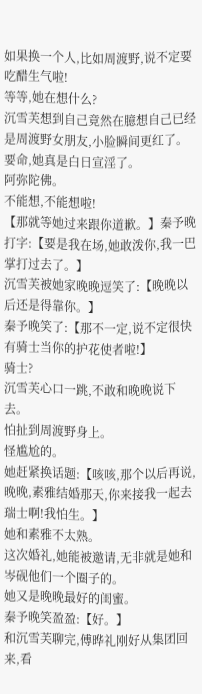如果换一个人,比如周渡野,说不定要吃醋生气啦!
等等,她在想什么?
沉雪芙想到自己竟然在臆想自己已经是周渡野女朋友,小脸瞬间更红了。
要命,她真是白日宣淫了。
阿弥陀佛。
不能想,不能想啦!
【那就等她过来跟你道歉。】秦予晚打字:【要是我在场,她敢泼你,我一巴掌打过去了。】
沉雪芙被她家晚晚逗笑了:【晚晚以后还是得靠你。】
秦予晚笑了:【那不一定,说不定很快有骑士当你的护花使者啦!】
骑士?
沉雪芙心口一跳,不敢和晚晚说下去。
怕扯到周渡野身上。
怪尴尬的。
她赶紧换话题:【咳咳,那个以后再说,晚晚,素雅结婚那天,你来接我一起去瑞士啊!我怕生。】
她和素雅不太熟。
这次婚礼,她能被邀请,无非就是她和岑砚他们一个圈子的。
她又是晚晚最好的闺蜜。
秦予晚笑盈盈:【好。】
和沉雪芙聊完,傅晔礼刚好从集团回来,看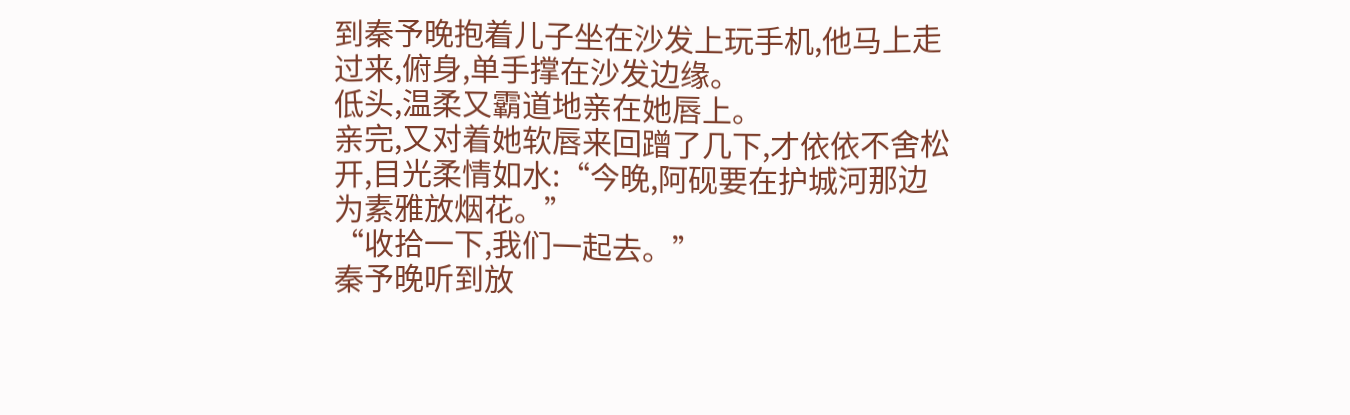到秦予晚抱着儿子坐在沙发上玩手机,他马上走过来,俯身,单手撑在沙发边缘。
低头,温柔又霸道地亲在她唇上。
亲完,又对着她软唇来回蹭了几下,才依依不舍松开,目光柔情如水:“今晚,阿砚要在护城河那边为素雅放烟花。”
“收拾一下,我们一起去。”
秦予晚听到放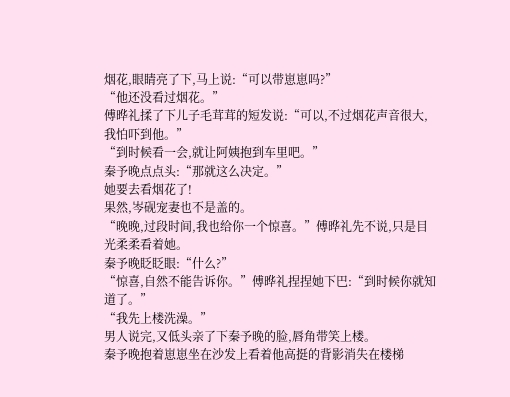烟花,眼睛亮了下,马上说:“可以带崽崽吗?”
“他还没看过烟花。”
傅晔礼揉了下儿子毛茸茸的短发说:“可以,不过烟花声音很大,我怕吓到他。”
“到时候看一会,就让阿姨抱到车里吧。”
秦予晚点点头:“那就这么决定。”
她要去看烟花了!
果然,岑砚宠妻也不是盖的。
“晚晚,过段时间,我也给你一个惊喜。”傅晔礼先不说,只是目光柔柔看着她。
秦予晚眨眨眼:“什么?”
“惊喜,自然不能告诉你。”傅晔礼捏捏她下巴:“到时候你就知道了。”
“我先上楼洗澡。”
男人说完,又低头亲了下秦予晚的脸,唇角带笑上楼。
秦予晚抱着崽崽坐在沙发上看着他高挺的背影消失在楼梯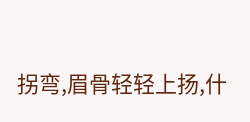拐弯,眉骨轻轻上扬,什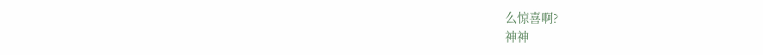么惊喜啊?
神神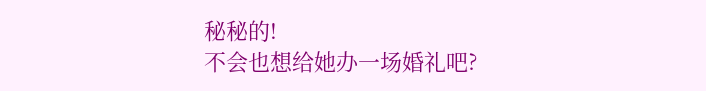秘秘的!
不会也想给她办一场婚礼吧?